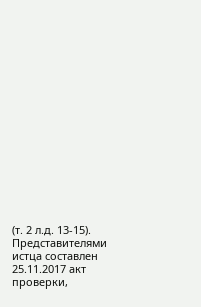(т. 2 л.д. 13-15). Представителями истца составлен 25.11.2017 акт проверки,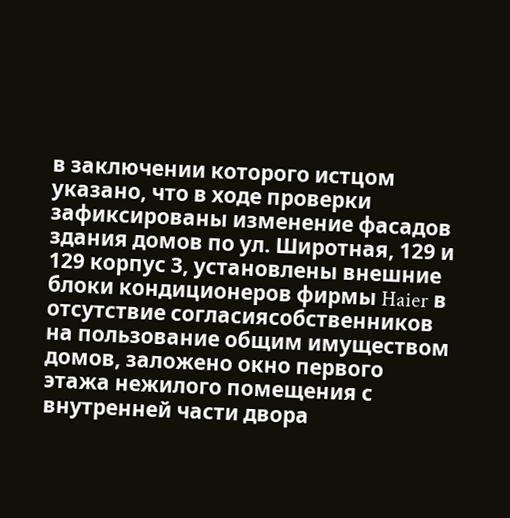в заключении которого истцом указано, что в ходе проверки зафиксированы изменение фасадов здания домов по ул. Широтная, 129 и 129 корпус 3, установлены внешние блоки кондиционеров фирмы Haier в отсутствие согласиясобственников на пользование общим имуществом домов, заложено окно первого этажа нежилого помещения с внутренней части двора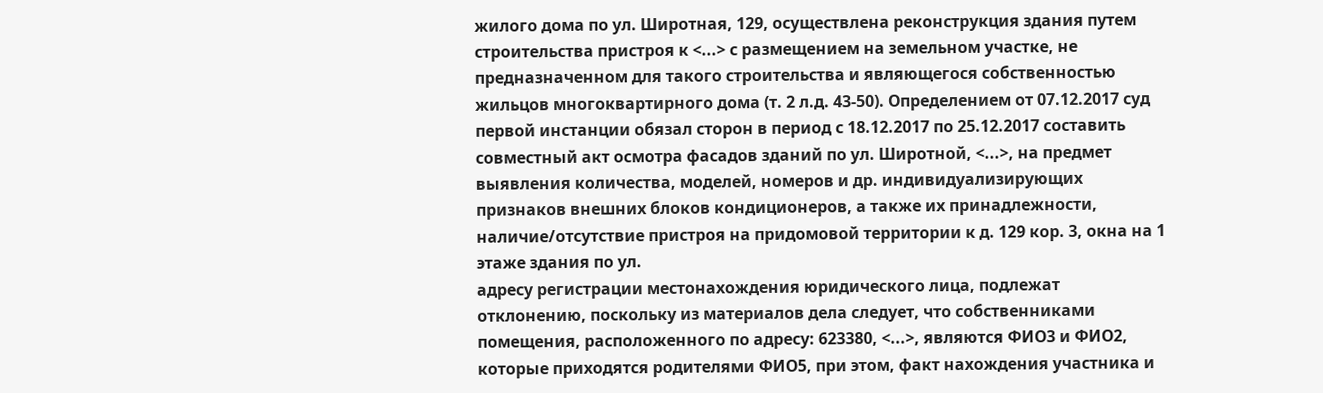жилого дома по ул. Широтная, 129, осуществлена реконструкция здания путем строительства пристроя к <...> с размещением на земельном участке, не предназначенном для такого строительства и являющегося собственностью жильцов многоквартирного дома (т. 2 л.д. 43-50). Определением от 07.12.2017 суд первой инстанции обязал сторон в период с 18.12.2017 по 25.12.2017 составить совместный акт осмотра фасадов зданий по ул. Широтной, <...>, на предмет выявления количества, моделей, номеров и др. индивидуализирующих признаков внешних блоков кондиционеров, а также их принадлежности, наличие/отсутствие пристроя на придомовой территории к д. 129 кор. 3, окна на 1 этаже здания по ул.
адресу регистрации местонахождения юридического лица, подлежат отклонению, поскольку из материалов дела следует, что собственниками помещения, расположенного по адресу: 623380, <...>, являются ФИО3 и ФИО2, которые приходятся родителями ФИО5, при этом, факт нахождения участника и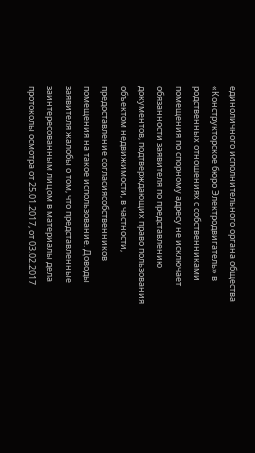единоличного исполнительного органа общества «Конструкторское бюро Электродвигатель» в родственных отношениях с собственниками помещения по спорному адресу не исключает обязанности заявителя по представлению документов, подтверждающих право пользования объектом недвижимости, в частности, предоставление согласиясобственников помещения на такое использование. Доводы заявителя жалобы о том, что представленные заинтересованным лицом в материалы дела протоколы осмотра от 25.01.2017, от 03.02.2017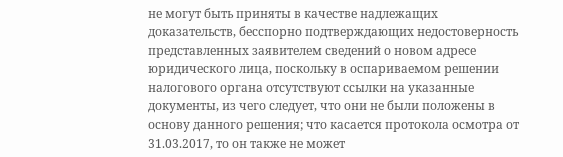не могут быть приняты в качестве надлежащих доказательств, бесспорно подтверждающих недостоверность представленных заявителем сведений о новом адресе юридического лица, поскольку в оспариваемом решении налогового органа отсутствуют ссылки на указанные документы, из чего следует, что они не были положены в основу данного решения; что касается протокола осмотра от 31.03.2017, то он также не может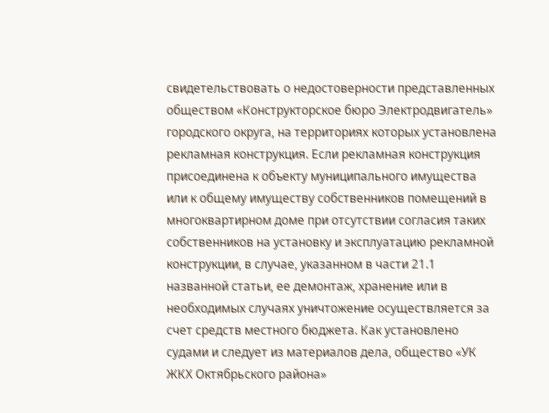свидетельствовать о недостоверности представленных обществом «Конструкторское бюро Электродвигатель»
городского округа, на территориях которых установлена рекламная конструкция. Если рекламная конструкция присоединена к объекту муниципального имущества или к общему имуществу собственников помещений в многоквартирном доме при отсутствии согласия таких собственников на установку и эксплуатацию рекламной конструкции, в случае, указанном в части 21.1 названной статьи, ее демонтаж, хранение или в необходимых случаях уничтожение осуществляется за счет средств местного бюджета. Как установлено судами и следует из материалов дела, общество «УК ЖКХ Октябрьского района»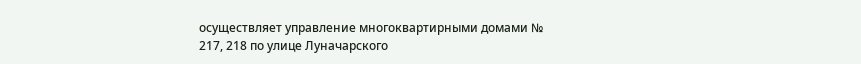осуществляет управление многоквартирными домами № 217, 218 по улице Луначарского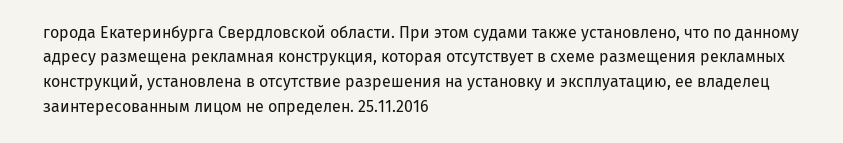города Екатеринбурга Свердловской области. При этом судами также установлено, что по данному адресу размещена рекламная конструкция, которая отсутствует в схеме размещения рекламных конструкций, установлена в отсутствие разрешения на установку и эксплуатацию, ее владелец заинтересованным лицом не определен. 25.11.2016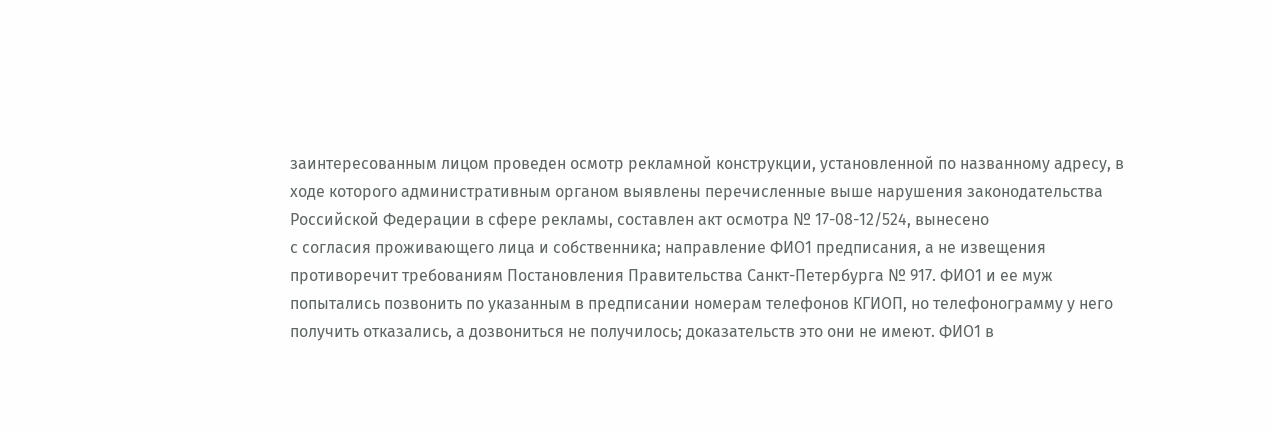заинтересованным лицом проведен осмотр рекламной конструкции, установленной по названному адресу, в ходе которого административным органом выявлены перечисленные выше нарушения законодательства Российской Федерации в сфере рекламы, составлен акт осмотра № 17-08-12/524, вынесено
с согласия проживающего лица и собственника; направление ФИО1 предписания, а не извещения противоречит требованиям Постановления Правительства Санкт-Петербурга № 917. ФИО1 и ее муж попытались позвонить по указанным в предписании номерам телефонов КГИОП, но телефонограмму у него получить отказались, а дозвониться не получилось; доказательств это они не имеют. ФИО1 в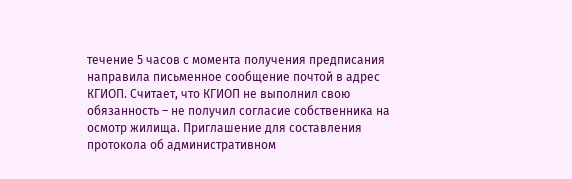течение 5 часов с момента получения предписания направила письменное сообщение почтой в адрес КГИОП. Считает, что КГИОП не выполнил свою обязанность – не получил согласие собственника на осмотр жилища. Приглашение для составления протокола об административном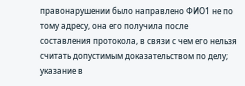правонарушении было направлено ФИО1 не по тому адресу, она его получила после составления протокола, в связи с чем его нельзя считать допустимым доказательством по делу; указание в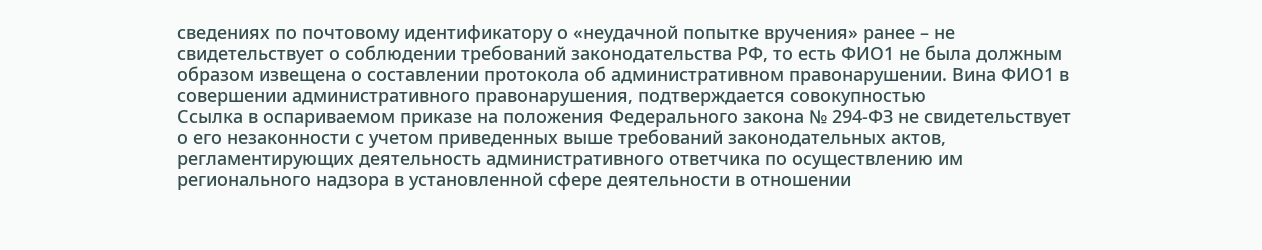сведениях по почтовому идентификатору о «неудачной попытке вручения» ранее – не свидетельствует о соблюдении требований законодательства РФ, то есть ФИО1 не была должным образом извещена о составлении протокола об административном правонарушении. Вина ФИО1 в совершении административного правонарушения, подтверждается совокупностью
Ссылка в оспариваемом приказе на положения Федерального закона № 294-ФЗ не свидетельствует о его незаконности с учетом приведенных выше требований законодательных актов, регламентирующих деятельность административного ответчика по осуществлению им регионального надзора в установленной сфере деятельности в отношении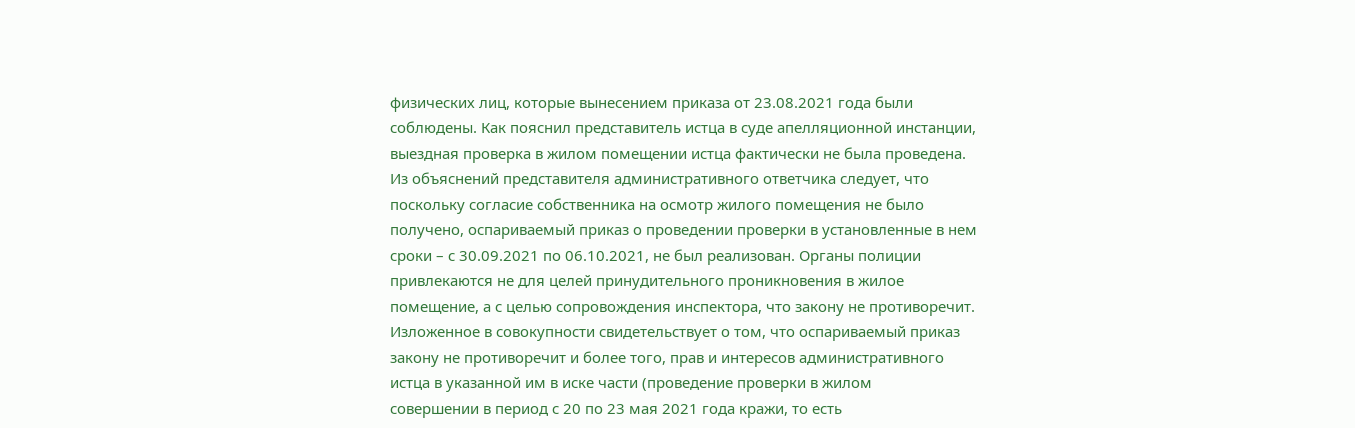физических лиц, которые вынесением приказа от 23.08.2021 года были соблюдены. Как пояснил представитель истца в суде апелляционной инстанции, выездная проверка в жилом помещении истца фактически не была проведена. Из объяснений представителя административного ответчика следует, что поскольку согласие собственника на осмотр жилого помещения не было получено, оспариваемый приказ о проведении проверки в установленные в нем сроки – с 30.09.2021 по 06.10.2021, не был реализован. Органы полиции привлекаются не для целей принудительного проникновения в жилое помещение, а с целью сопровождения инспектора, что закону не противоречит. Изложенное в совокупности свидетельствует о том, что оспариваемый приказ закону не противоречит и более того, прав и интересов административного истца в указанной им в иске части (проведение проверки в жилом
совершении в период с 20 по 23 мая 2021 года кражи, то есть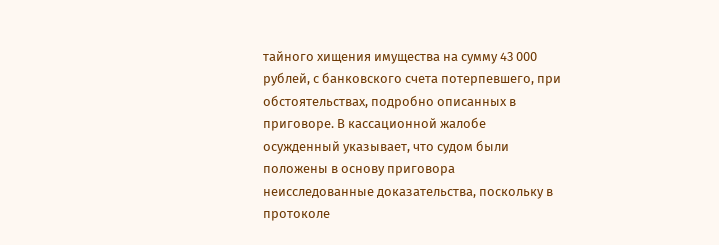тайного хищения имущества на сумму 43 000 рублей, с банковского счета потерпевшего, при обстоятельствах, подробно описанных в приговоре. В кассационной жалобе осужденный указывает, что судом были положены в основу приговора неисследованные доказательства, поскольку в протоколе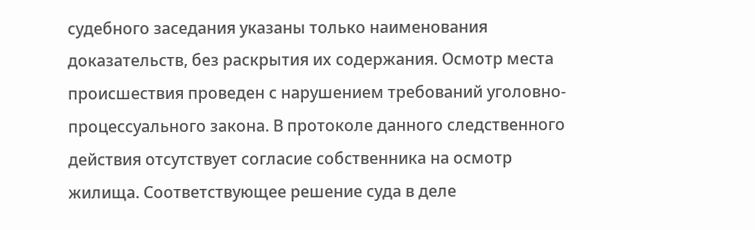судебного заседания указаны только наименования доказательств, без раскрытия их содержания. Осмотр места происшествия проведен с нарушением требований уголовно-процессуального закона. В протоколе данного следственного действия отсутствует согласие собственника на осмотр жилища. Соответствующее решение суда в деле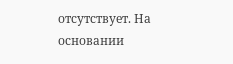отсутствует. На основании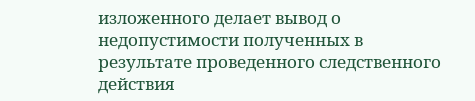изложенного делает вывод о недопустимости полученных в результате проведенного следственного действия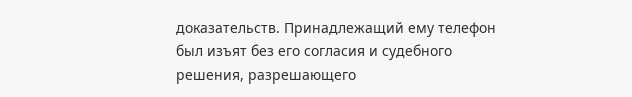доказательств. Принадлежащий ему телефон был изъят без его согласия и судебного решения, разрешающего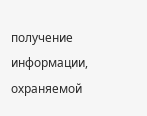получение информации, охраняемой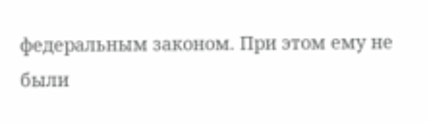федеральным законом. При этом ему не были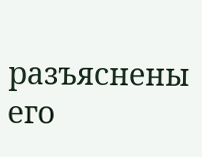разъяснены его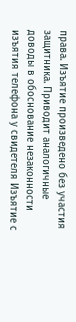права. Изъятие произведено без участия защитника. Приводит аналогичные доводы в обоснование незаконности изъятия телефона у свидетеля Изъятие с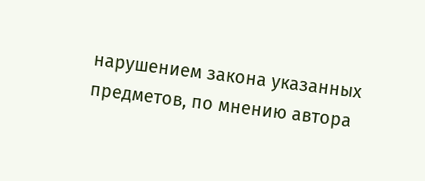нарушением закона указанных предметов, по мнению автора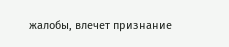жалобы, влечет признание